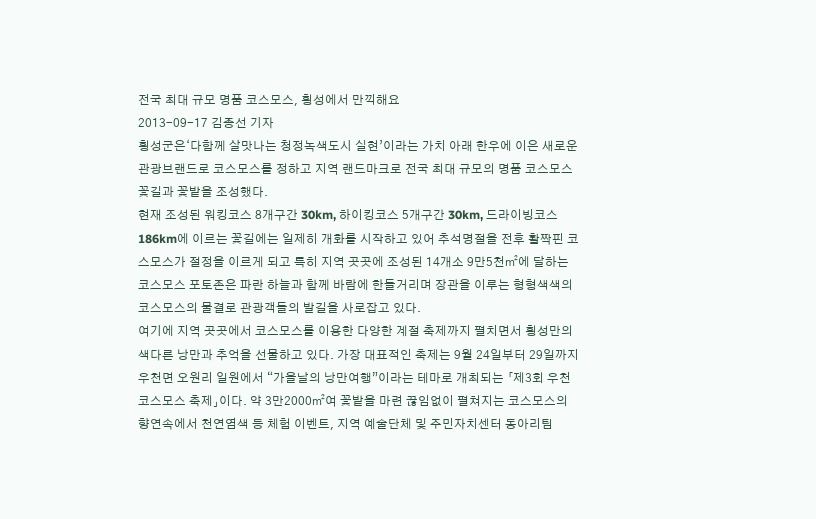전국 최대 규모 명품 코스모스, 횡성에서 만끽해요
2013-09-17 김종선 기자
횡성군은‘다함께 살맛나는 청정녹색도시 실현’이라는 가치 아래 한우에 이은 새로운 관광브랜드로 코스모스를 정하고 지역 랜드마크로 전국 최대 규모의 명품 코스모스 꽃길과 꽃밭을 조성했다.
현재 조성된 워킹코스 8개구간 30km, 하이킹코스 5개구간 30km, 드라이빙코스186km에 이르는 꽃길에는 일제히 개화를 시작하고 있어 추석명절을 전후 활짝핀 코스모스가 절정을 이르게 되고 특히 지역 곳곳에 조성된 14개소 9만5천㎡에 달하는 코스모스 포토존은 파란 하늘과 함께 바람에 한들거리며 장관을 이루는 형형색색의 코스모스의 물결로 관광객들의 발길을 사로잡고 있다.
여기에 지역 곳곳에서 코스모스를 이용한 다양한 계절 축제까지 펼치면서 횡성만의 색다른 낭만과 추억을 선물하고 있다. 가장 대표적인 축제는 9월 24일부터 29일까지 우천면 오원리 일원에서 “가을날의 낭만여행”이라는 테마로 개최되는 「제3회 우천 코스모스 축제」이다. 약 3만2000㎡여 꽃밭을 마련 끊임없이 펼쳐지는 코스모스의 향연속에서 천연염색 등 체험 이벤트, 지역 예술단체 및 주민자치센터 동아리팀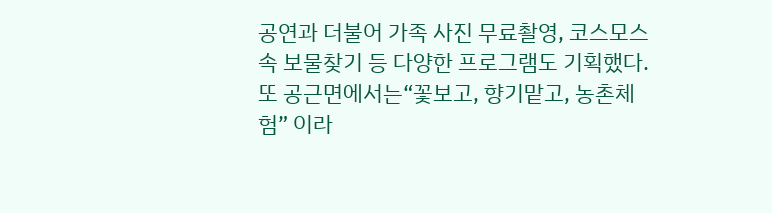공연과 더불어 가족 사진 무료촬영, 코스모스 속 보물찾기 등 다양한 프로그램도 기획했다.
또 공근면에서는“꽃보고, 향기맡고, 농촌체험” 이라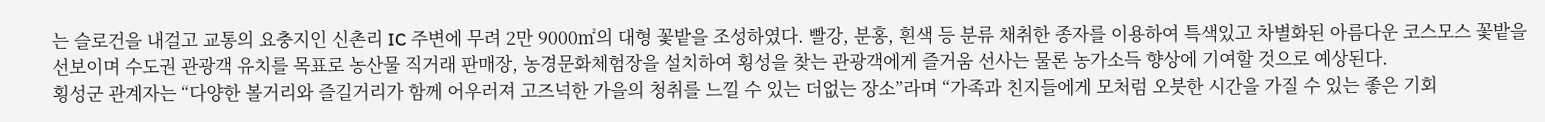는 슬로건을 내걸고 교통의 요충지인 신촌리 IC 주변에 무려 2만 9000㎡의 대형 꽃밭을 조성하였다. 빨강, 분홍, 흰색 등 분류 채취한 종자를 이용하여 특색있고 차별화된 아름다운 코스모스 꽃밭을 선보이며 수도권 관광객 유치를 목표로 농산물 직거래 판매장, 농경문화체험장을 설치하여 횡성을 찾는 관광객에게 즐거움 선사는 물론 농가소득 향상에 기여할 것으로 예상된다.
횡성군 관계자는 “다양한 볼거리와 즐길거리가 함께 어우러져 고즈넉한 가을의 청취를 느낄 수 있는 더없는 장소”라며 “가족과 친지들에게 모처럼 오붓한 시간을 가질 수 있는 좋은 기회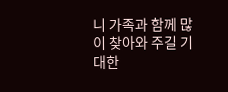니 가족과 함께 많이 찾아와 주길 기대한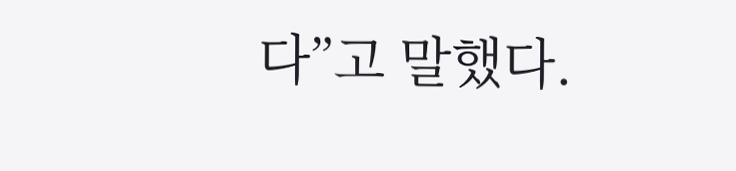다”고 말했다.